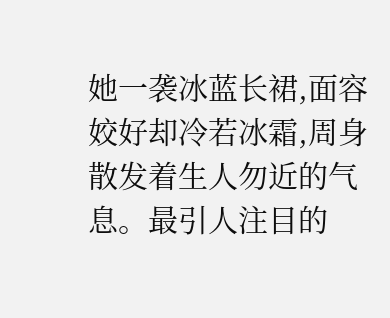她一袭冰蓝长裙,面容姣好却冷若冰霜,周身散发着生人勿近的气息。最引人注目的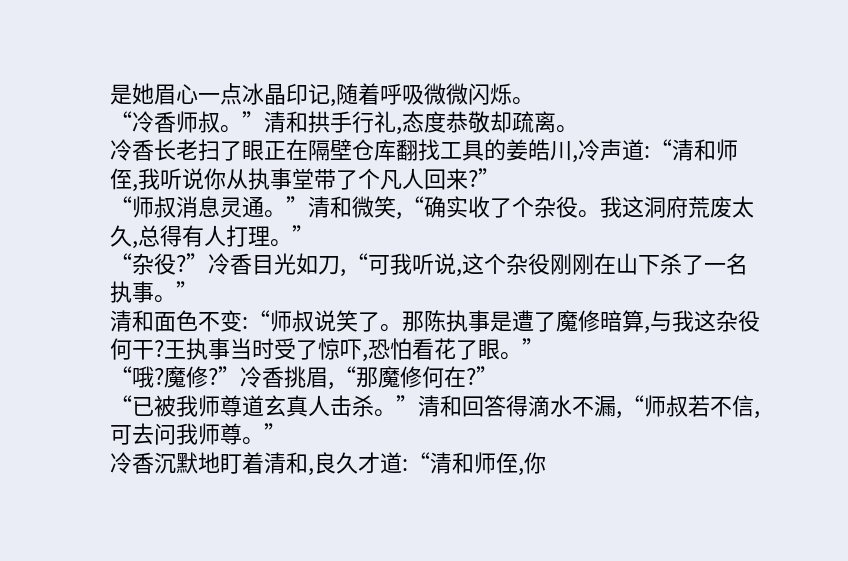是她眉心一点冰晶印记,随着呼吸微微闪烁。
“冷香师叔。”清和拱手行礼,态度恭敬却疏离。
冷香长老扫了眼正在隔壁仓库翻找工具的姜皓川,冷声道:“清和师侄,我听说你从执事堂带了个凡人回来?”
“师叔消息灵通。”清和微笑,“确实收了个杂役。我这洞府荒废太久,总得有人打理。”
“杂役?”冷香目光如刀,“可我听说,这个杂役刚刚在山下杀了一名执事。”
清和面色不变:“师叔说笑了。那陈执事是遭了魔修暗算,与我这杂役何干?王执事当时受了惊吓,恐怕看花了眼。”
“哦?魔修?”冷香挑眉,“那魔修何在?”
“已被我师尊道玄真人击杀。”清和回答得滴水不漏,“师叔若不信,可去问我师尊。”
冷香沉默地盯着清和,良久才道:“清和师侄,你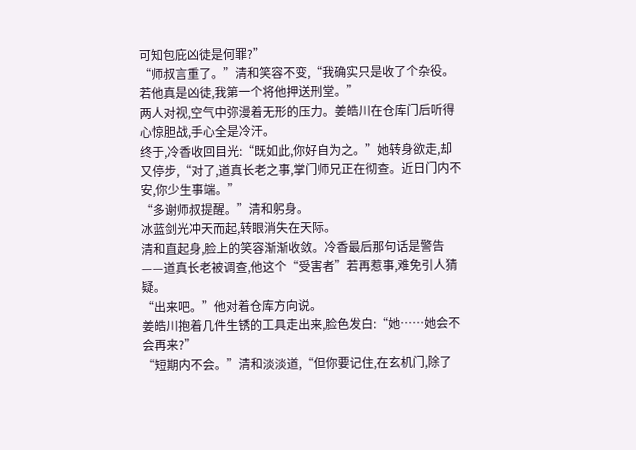可知包庇凶徒是何罪?”
“师叔言重了。”清和笑容不变,“我确实只是收了个杂役。若他真是凶徒,我第一个将他押送刑堂。”
两人对视,空气中弥漫着无形的压力。姜皓川在仓库门后听得心惊胆战,手心全是冷汗。
终于,冷香收回目光:“既如此,你好自为之。”她转身欲走,却又停步,“对了,道真长老之事,掌门师兄正在彻查。近日门内不安,你少生事端。”
“多谢师叔提醒。”清和躬身。
冰蓝剑光冲天而起,转眼消失在天际。
清和直起身,脸上的笑容渐渐收敛。冷香最后那句话是警告——道真长老被调查,他这个“受害者”若再惹事,难免引人猜疑。
“出来吧。”他对着仓库方向说。
姜皓川抱着几件生锈的工具走出来,脸色发白:“她……她会不会再来?”
“短期内不会。”清和淡淡道,“但你要记住,在玄机门,除了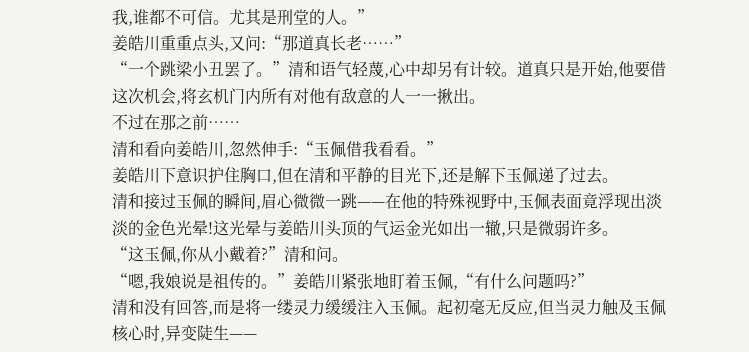我,谁都不可信。尤其是刑堂的人。”
姜皓川重重点头,又问:“那道真长老……”
“一个跳梁小丑罢了。”清和语气轻蔑,心中却另有计较。道真只是开始,他要借这次机会,将玄机门内所有对他有敌意的人一一揪出。
不过在那之前……
清和看向姜皓川,忽然伸手:“玉佩借我看看。”
姜皓川下意识护住胸口,但在清和平静的目光下,还是解下玉佩递了过去。
清和接过玉佩的瞬间,眉心微微一跳——在他的特殊视野中,玉佩表面竟浮现出淡淡的金色光晕!这光晕与姜皓川头顶的气运金光如出一辙,只是微弱许多。
“这玉佩,你从小戴着?”清和问。
“嗯,我娘说是祖传的。”姜皓川紧张地盯着玉佩,“有什么问题吗?”
清和没有回答,而是将一缕灵力缓缓注入玉佩。起初毫无反应,但当灵力触及玉佩核心时,异变陡生——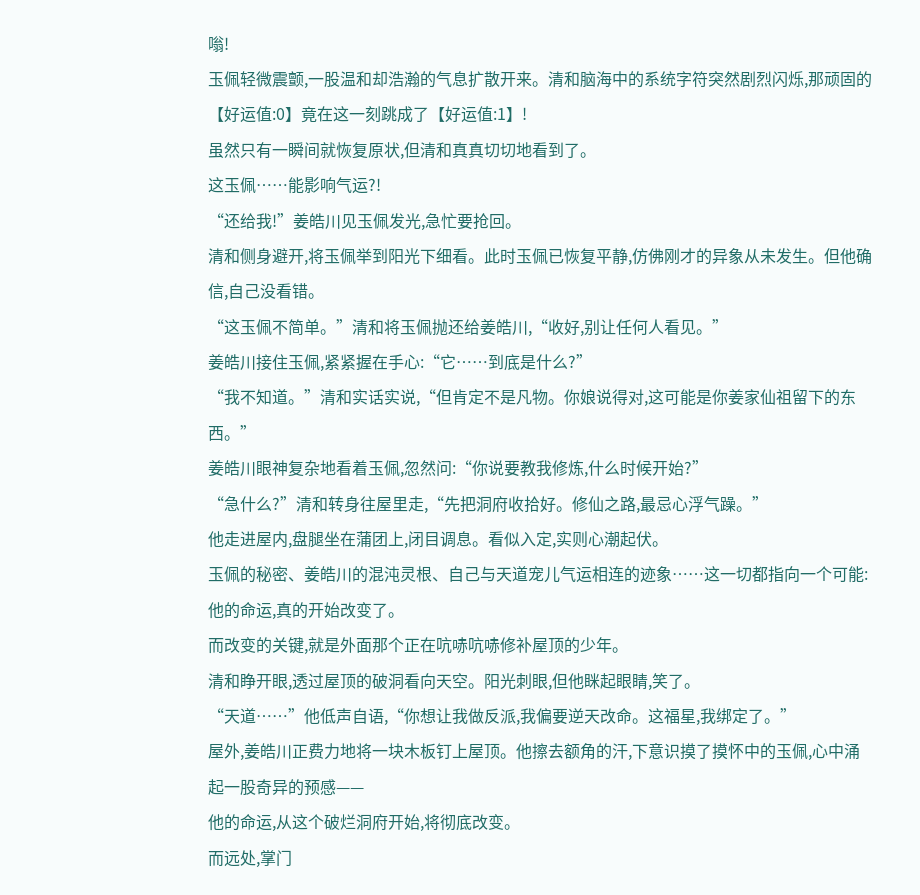嗡!
玉佩轻微震颤,一股温和却浩瀚的气息扩散开来。清和脑海中的系统字符突然剧烈闪烁,那顽固的【好运值:0】竟在这一刻跳成了【好运值:1】!
虽然只有一瞬间就恢复原状,但清和真真切切地看到了。
这玉佩……能影响气运?!
“还给我!”姜皓川见玉佩发光,急忙要抢回。
清和侧身避开,将玉佩举到阳光下细看。此时玉佩已恢复平静,仿佛刚才的异象从未发生。但他确信,自己没看错。
“这玉佩不简单。”清和将玉佩抛还给姜皓川,“收好,别让任何人看见。”
姜皓川接住玉佩,紧紧握在手心:“它……到底是什么?”
“我不知道。”清和实话实说,“但肯定不是凡物。你娘说得对,这可能是你姜家仙祖留下的东西。”
姜皓川眼神复杂地看着玉佩,忽然问:“你说要教我修炼,什么时候开始?”
“急什么?”清和转身往屋里走,“先把洞府收拾好。修仙之路,最忌心浮气躁。”
他走进屋内,盘腿坐在蒲团上,闭目调息。看似入定,实则心潮起伏。
玉佩的秘密、姜皓川的混沌灵根、自己与天道宠儿气运相连的迹象……这一切都指向一个可能:他的命运,真的开始改变了。
而改变的关键,就是外面那个正在吭哧吭哧修补屋顶的少年。
清和睁开眼,透过屋顶的破洞看向天空。阳光刺眼,但他眯起眼睛,笑了。
“天道……”他低声自语,“你想让我做反派,我偏要逆天改命。这福星,我绑定了。”
屋外,姜皓川正费力地将一块木板钉上屋顶。他擦去额角的汗,下意识摸了摸怀中的玉佩,心中涌起一股奇异的预感——
他的命运,从这个破烂洞府开始,将彻底改变。
而远处,掌门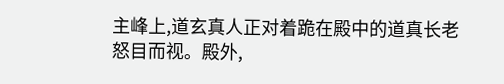主峰上,道玄真人正对着跪在殿中的道真长老怒目而视。殿外,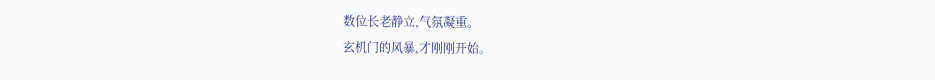数位长老静立,气氛凝重。
玄机门的风暴,才刚刚开始。